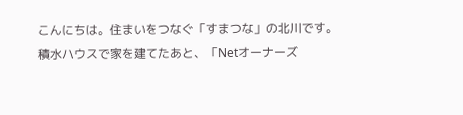こんにちは。住まいをつなぐ「すまつな」の北川です。
積水ハウスで家を建てたあと、「Netオーナーズ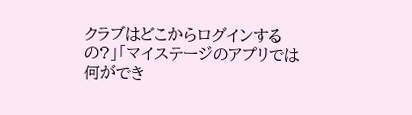クラブはどこからログインするの?」「マイステージのアプリでは何ができ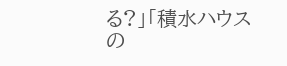る?」「積水ハウスの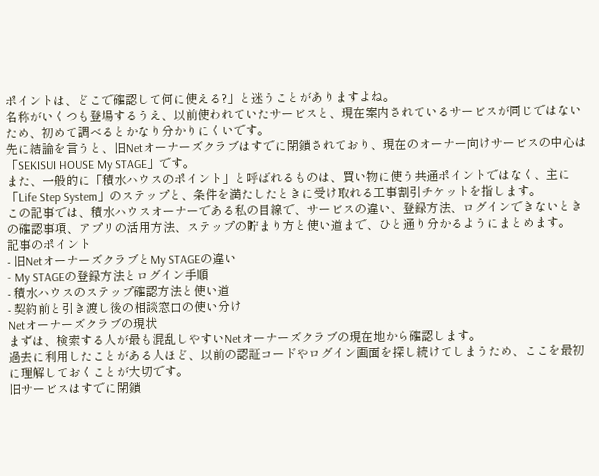ポイントは、どこで確認して何に使える?」と迷うことがありますよね。
名称がいくつも登場するうえ、以前使われていたサービスと、現在案内されているサービスが同じではないため、初めて調べるとかなり分かりにくいです。
先に結論を言うと、旧Netオーナーズクラブはすでに閉鎖されており、現在のオーナー向けサービスの中心は「SEKISUI HOUSE My STAGE」です。
また、一般的に「積水ハウスのポイント」と呼ばれるものは、買い物に使う共通ポイントではなく、主に「Life Step System」のステップと、条件を満たしたときに受け取れる工事割引チケットを指します。
この記事では、積水ハウスオーナーである私の目線で、サービスの違い、登録方法、ログインできないときの確認事項、アプリの活用方法、ステップの貯まり方と使い道まで、ひと通り分かるようにまとめます。
記事のポイント
- 旧NetオーナーズクラブとMy STAGEの違い
- My STAGEの登録方法とログイン手順
- 積水ハウスのステップ確認方法と使い道
- 契約前と引き渡し後の相談窓口の使い分け
Netオーナーズクラブの現状
まずは、検索する人が最も混乱しやすいNetオーナーズクラブの現在地から確認します。
過去に利用したことがある人ほど、以前の認証コードやログイン画面を探し続けてしまうため、ここを最初に理解しておくことが大切です。
旧サービスはすでに閉鎖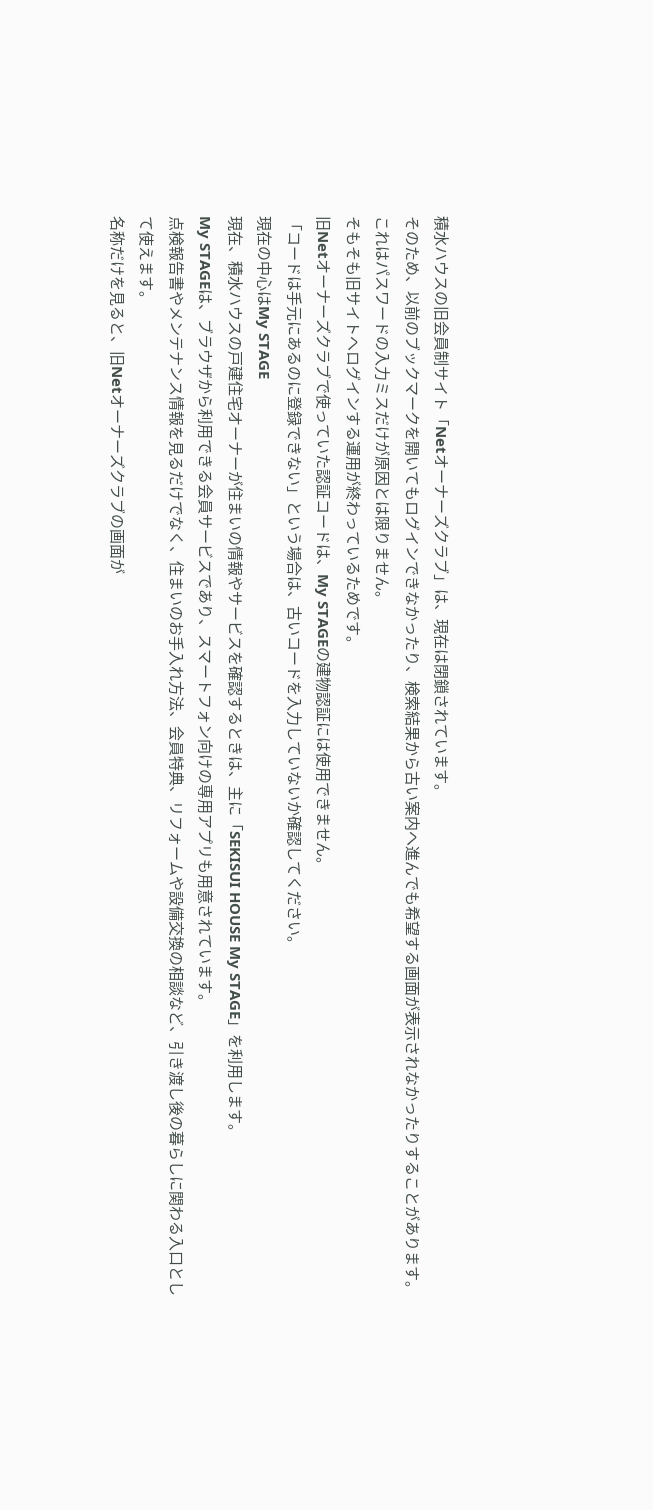積水ハウスの旧会員制サイト「Netオーナーズクラブ」は、現在は閉鎖されています。
そのため、以前のブックマークを開いてもログインできなかったり、検索結果から古い案内へ進んでも希望する画面が表示されなかったりすることがあります。
これはパスワードの入力ミスだけが原因とは限りません。
そもそも旧サイトへログインする運用が終わっているためです。
旧Netオーナーズクラブで使っていた認証コードは、My STAGEの建物認証には使用できません。
「コードは手元にあるのに登録できない」という場合は、古いコードを入力していないか確認してください。
現在の中心はMy STAGE
現在、積水ハウスの戸建住宅オーナーが住まいの情報やサービスを確認するときは、主に「SEKISUI HOUSE My STAGE」を利用します。
My STAGEは、ブラウザから利用できる会員サービスであり、スマートフォン向けの専用アプリも用意されています。
点検報告書やメンテナンス情報を見るだけでなく、住まいのお手入れ方法、会員特典、リフォームや設備交換の相談など、引き渡し後の暮らしに関わる入口として使えます。
名称だけを見ると、旧Netオーナーズクラブの画面が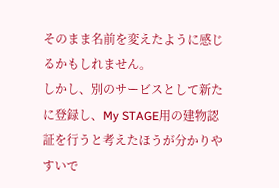そのまま名前を変えたように感じるかもしれません。
しかし、別のサービスとして新たに登録し、My STAGE用の建物認証を行うと考えたほうが分かりやすいで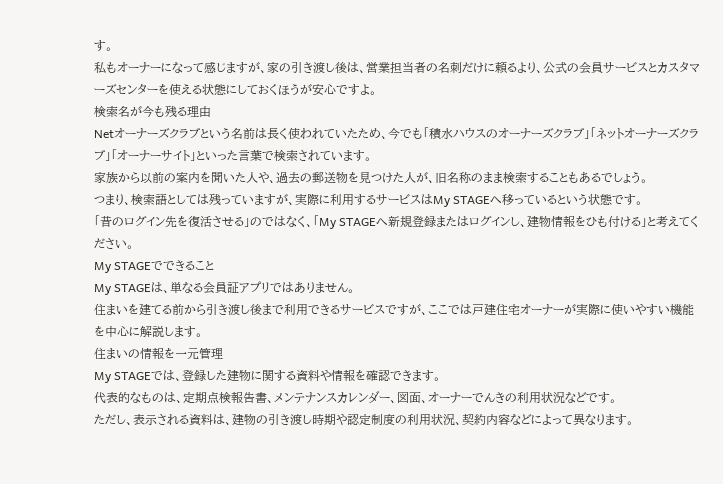す。
私もオーナーになって感じますが、家の引き渡し後は、営業担当者の名刺だけに頼るより、公式の会員サービスとカスタマーズセンターを使える状態にしておくほうが安心ですよ。
検索名が今も残る理由
Netオーナーズクラブという名前は長く使われていたため、今でも「積水ハウスのオーナーズクラブ」「ネットオーナーズクラブ」「オーナーサイト」といった言葉で検索されています。
家族から以前の案内を聞いた人や、過去の郵送物を見つけた人が、旧名称のまま検索することもあるでしょう。
つまり、検索語としては残っていますが、実際に利用するサービスはMy STAGEへ移っているという状態です。
「昔のログイン先を復活させる」のではなく、「My STAGEへ新規登録またはログインし、建物情報をひも付ける」と考えてください。
My STAGEでできること
My STAGEは、単なる会員証アプリではありません。
住まいを建てる前から引き渡し後まで利用できるサービスですが、ここでは戸建住宅オーナーが実際に使いやすい機能を中心に解説します。
住まいの情報を一元管理
My STAGEでは、登録した建物に関する資料や情報を確認できます。
代表的なものは、定期点検報告書、メンテナンスカレンダー、図面、オーナーでんきの利用状況などです。
ただし、表示される資料は、建物の引き渡し時期や認定制度の利用状況、契約内容などによって異なります。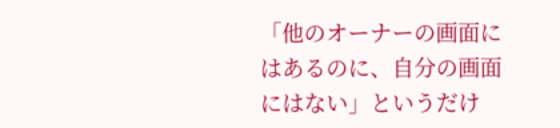「他のオーナーの画面にはあるのに、自分の画面にはない」というだけ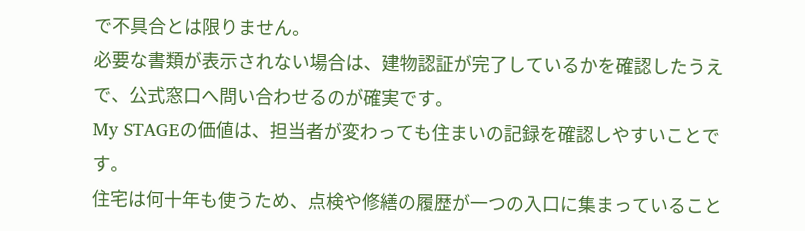で不具合とは限りません。
必要な書類が表示されない場合は、建物認証が完了しているかを確認したうえで、公式窓口へ問い合わせるのが確実です。
My STAGEの価値は、担当者が変わっても住まいの記録を確認しやすいことです。
住宅は何十年も使うため、点検や修繕の履歴が一つの入口に集まっていること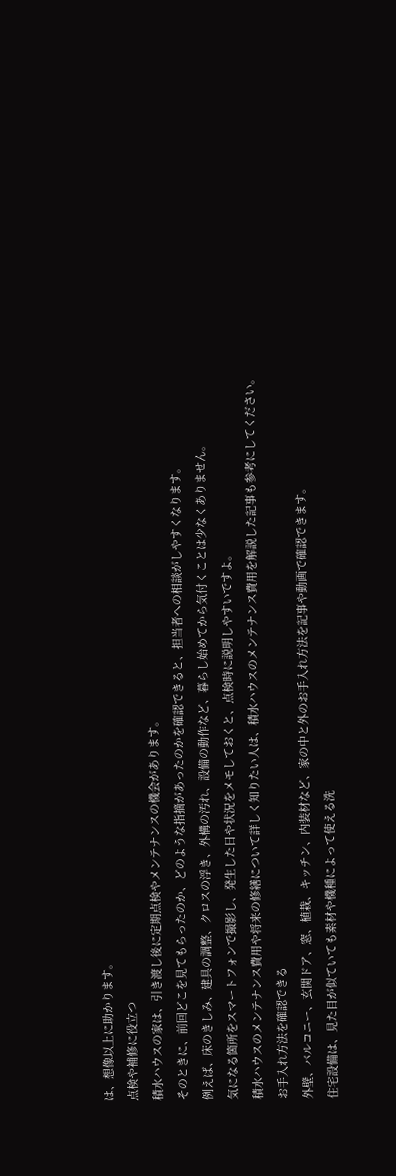は、想像以上に助かります。
点検や補修に役立つ
積水ハウスの家は、引き渡し後に定期点検やメンテナンスの機会があります。
そのときに、前回どこを見てもらったのか、どのような指摘があったのかを確認できると、担当者への相談がしやすくなります。
例えば、床のきしみ、建具の調整、クロスの浮き、外構の汚れ、設備の動作など、暮らし始めてから気付くことは少なくありません。
気になる箇所をスマートフォンで撮影し、発生した日や状況をメモしておくと、点検時に説明しやすいですよ。
積水ハウスのメンテナンス費用や将来の修繕について詳しく知りたい人は、積水ハウスのメンテナンス費用を解説した記事も参考にしてください。
お手入れ方法を確認できる
外壁、バルコニー、玄関ドア、窓、植栽、キッチン、内装材など、家の中と外のお手入れ方法を記事や動画で確認できます。
住宅設備は、見た目が似ていても素材や機種によって使える洗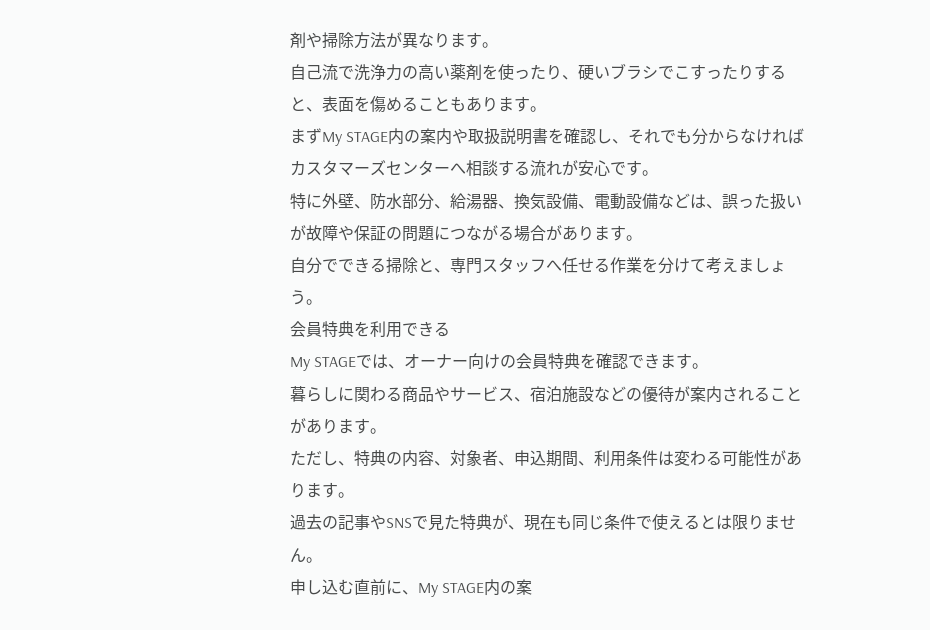剤や掃除方法が異なります。
自己流で洗浄力の高い薬剤を使ったり、硬いブラシでこすったりすると、表面を傷めることもあります。
まずMy STAGE内の案内や取扱説明書を確認し、それでも分からなければカスタマーズセンターへ相談する流れが安心です。
特に外壁、防水部分、給湯器、換気設備、電動設備などは、誤った扱いが故障や保証の問題につながる場合があります。
自分でできる掃除と、専門スタッフへ任せる作業を分けて考えましょう。
会員特典を利用できる
My STAGEでは、オーナー向けの会員特典を確認できます。
暮らしに関わる商品やサービス、宿泊施設などの優待が案内されることがあります。
ただし、特典の内容、対象者、申込期間、利用条件は変わる可能性があります。
過去の記事やSNSで見た特典が、現在も同じ条件で使えるとは限りません。
申し込む直前に、My STAGE内の案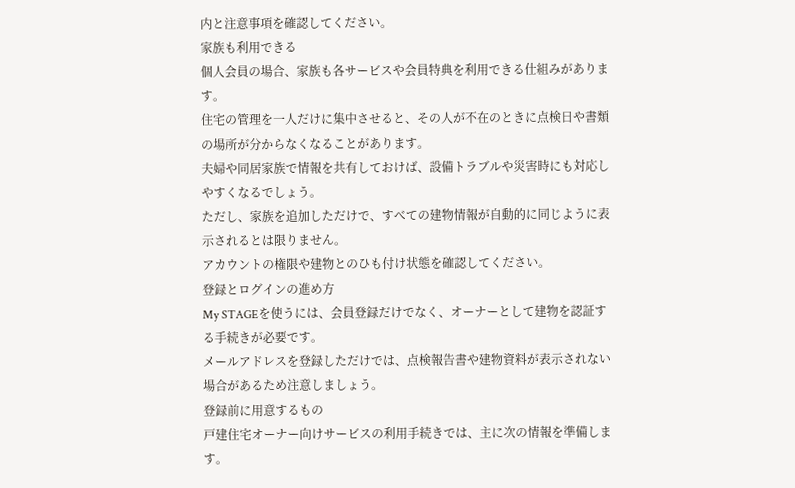内と注意事項を確認してください。
家族も利用できる
個人会員の場合、家族も各サービスや会員特典を利用できる仕組みがあります。
住宅の管理を一人だけに集中させると、その人が不在のときに点検日や書類の場所が分からなくなることがあります。
夫婦や同居家族で情報を共有しておけば、設備トラブルや災害時にも対応しやすくなるでしょう。
ただし、家族を追加しただけで、すべての建物情報が自動的に同じように表示されるとは限りません。
アカウントの権限や建物とのひも付け状態を確認してください。
登録とログインの進め方
My STAGEを使うには、会員登録だけでなく、オーナーとして建物を認証する手続きが必要です。
メールアドレスを登録しただけでは、点検報告書や建物資料が表示されない場合があるため注意しましょう。
登録前に用意するもの
戸建住宅オーナー向けサービスの利用手続きでは、主に次の情報を準備します。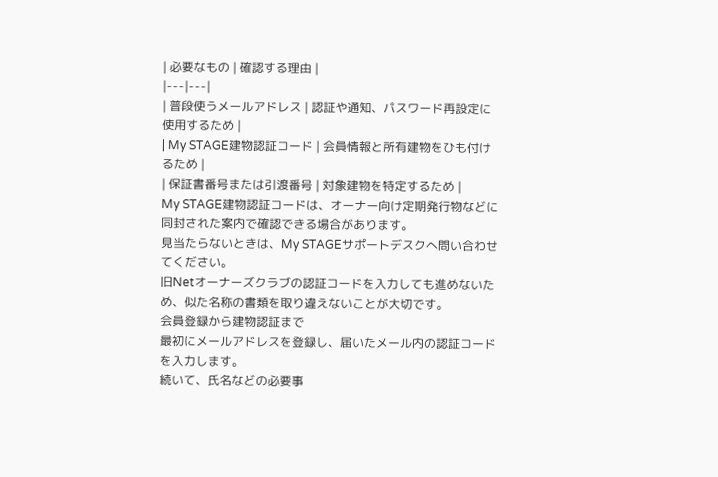| 必要なもの | 確認する理由 |
|---|---|
| 普段使うメールアドレス | 認証や通知、パスワード再設定に使用するため |
| My STAGE建物認証コード | 会員情報と所有建物をひも付けるため |
| 保証書番号または引渡番号 | 対象建物を特定するため |
My STAGE建物認証コードは、オーナー向け定期発行物などに同封された案内で確認できる場合があります。
見当たらないときは、My STAGEサポートデスクへ問い合わせてください。
旧Netオーナーズクラブの認証コードを入力しても進めないため、似た名称の書類を取り違えないことが大切です。
会員登録から建物認証まで
最初にメールアドレスを登録し、届いたメール内の認証コードを入力します。
続いて、氏名などの必要事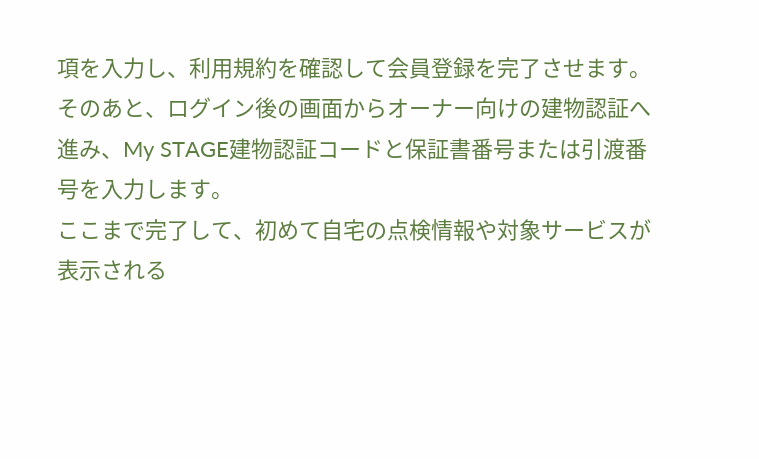項を入力し、利用規約を確認して会員登録を完了させます。
そのあと、ログイン後の画面からオーナー向けの建物認証へ進み、My STAGE建物認証コードと保証書番号または引渡番号を入力します。
ここまで完了して、初めて自宅の点検情報や対象サービスが表示される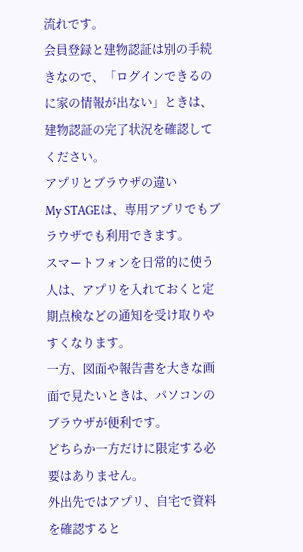流れです。
会員登録と建物認証は別の手続きなので、「ログインできるのに家の情報が出ない」ときは、建物認証の完了状況を確認してください。
アプリとブラウザの違い
My STAGEは、専用アプリでもブラウザでも利用できます。
スマートフォンを日常的に使う人は、アプリを入れておくと定期点検などの通知を受け取りやすくなります。
一方、図面や報告書を大きな画面で見たいときは、パソコンのブラウザが便利です。
どちらか一方だけに限定する必要はありません。
外出先ではアプリ、自宅で資料を確認すると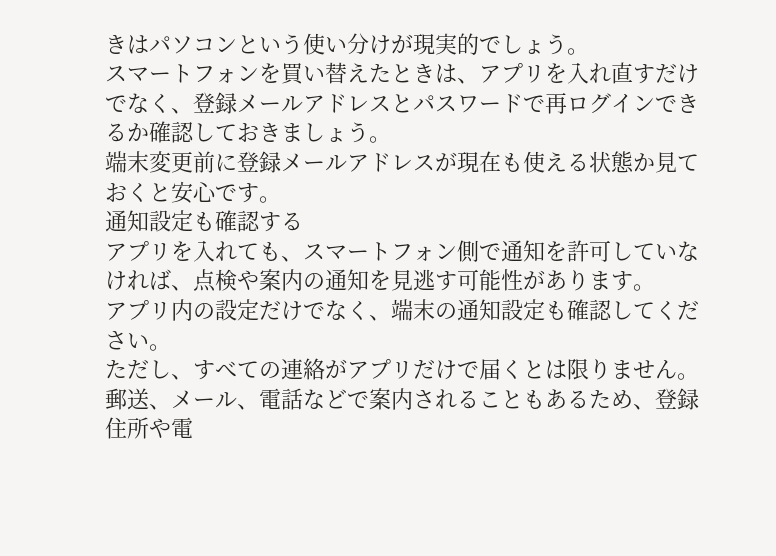きはパソコンという使い分けが現実的でしょう。
スマートフォンを買い替えたときは、アプリを入れ直すだけでなく、登録メールアドレスとパスワードで再ログインできるか確認しておきましょう。
端末変更前に登録メールアドレスが現在も使える状態か見ておくと安心です。
通知設定も確認する
アプリを入れても、スマートフォン側で通知を許可していなければ、点検や案内の通知を見逃す可能性があります。
アプリ内の設定だけでなく、端末の通知設定も確認してください。
ただし、すべての連絡がアプリだけで届くとは限りません。
郵送、メール、電話などで案内されることもあるため、登録住所や電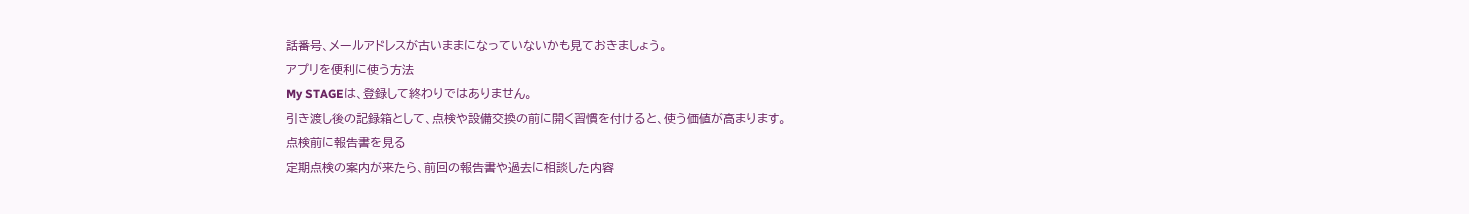話番号、メールアドレスが古いままになっていないかも見ておきましょう。
アプリを便利に使う方法
My STAGEは、登録して終わりではありません。
引き渡し後の記録箱として、点検や設備交換の前に開く習慣を付けると、使う価値が高まります。
点検前に報告書を見る
定期点検の案内が来たら、前回の報告書や過去に相談した内容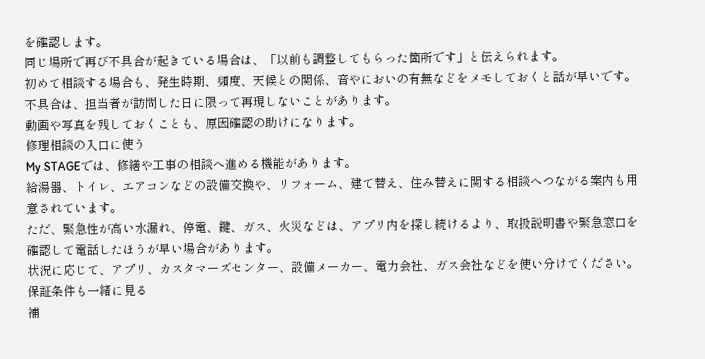を確認します。
同じ場所で再び不具合が起きている場合は、「以前も調整してもらった箇所です」と伝えられます。
初めて相談する場合も、発生時期、頻度、天候との関係、音やにおいの有無などをメモしておくと話が早いです。
不具合は、担当者が訪問した日に限って再現しないことがあります。
動画や写真を残しておくことも、原因確認の助けになります。
修理相談の入口に使う
My STAGEでは、修繕や工事の相談へ進める機能があります。
給湯器、トイレ、エアコンなどの設備交換や、リフォーム、建て替え、住み替えに関する相談へつながる案内も用意されています。
ただ、緊急性が高い水漏れ、停電、鍵、ガス、火災などは、アプリ内を探し続けるより、取扱説明書や緊急窓口を確認して電話したほうが早い場合があります。
状況に応じて、アプリ、カスタマーズセンター、設備メーカー、電力会社、ガス会社などを使い分けてください。
保証条件も一緒に見る
補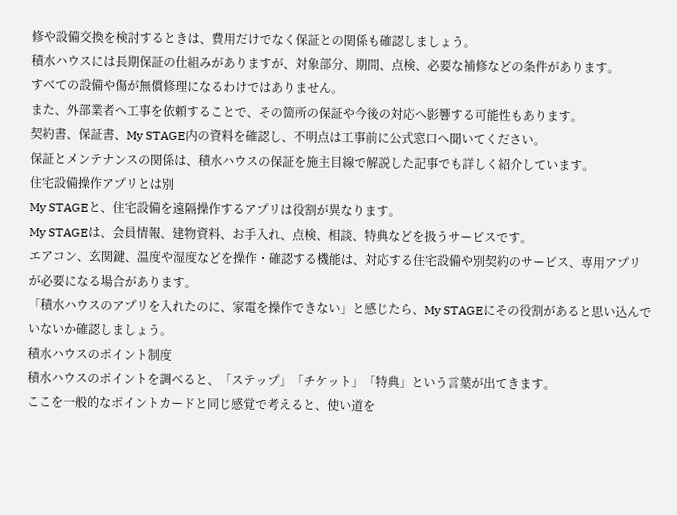修や設備交換を検討するときは、費用だけでなく保証との関係も確認しましょう。
積水ハウスには長期保証の仕組みがありますが、対象部分、期間、点検、必要な補修などの条件があります。
すべての設備や傷が無償修理になるわけではありません。
また、外部業者へ工事を依頼することで、その箇所の保証や今後の対応へ影響する可能性もあります。
契約書、保証書、My STAGE内の資料を確認し、不明点は工事前に公式窓口へ聞いてください。
保証とメンテナンスの関係は、積水ハウスの保証を施主目線で解説した記事でも詳しく紹介しています。
住宅設備操作アプリとは別
My STAGEと、住宅設備を遠隔操作するアプリは役割が異なります。
My STAGEは、会員情報、建物資料、お手入れ、点検、相談、特典などを扱うサービスです。
エアコン、玄関鍵、温度や湿度などを操作・確認する機能は、対応する住宅設備や別契約のサービス、専用アプリが必要になる場合があります。
「積水ハウスのアプリを入れたのに、家電を操作できない」と感じたら、My STAGEにその役割があると思い込んでいないか確認しましょう。
積水ハウスのポイント制度
積水ハウスのポイントを調べると、「ステップ」「チケット」「特典」という言葉が出てきます。
ここを一般的なポイントカードと同じ感覚で考えると、使い道を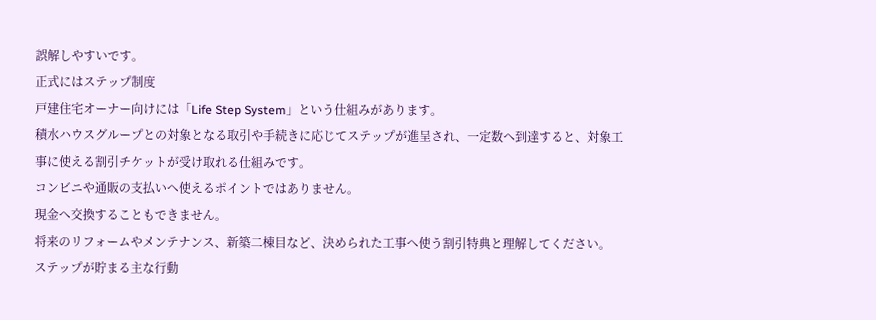誤解しやすいです。
正式にはステップ制度
戸建住宅オーナー向けには「Life Step System」という仕組みがあります。
積水ハウスグループとの対象となる取引や手続きに応じてステップが進呈され、一定数へ到達すると、対象工事に使える割引チケットが受け取れる仕組みです。
コンビニや通販の支払いへ使えるポイントではありません。
現金へ交換することもできません。
将来のリフォームやメンテナンス、新築二棟目など、決められた工事へ使う割引特典と理解してください。
ステップが貯まる主な行動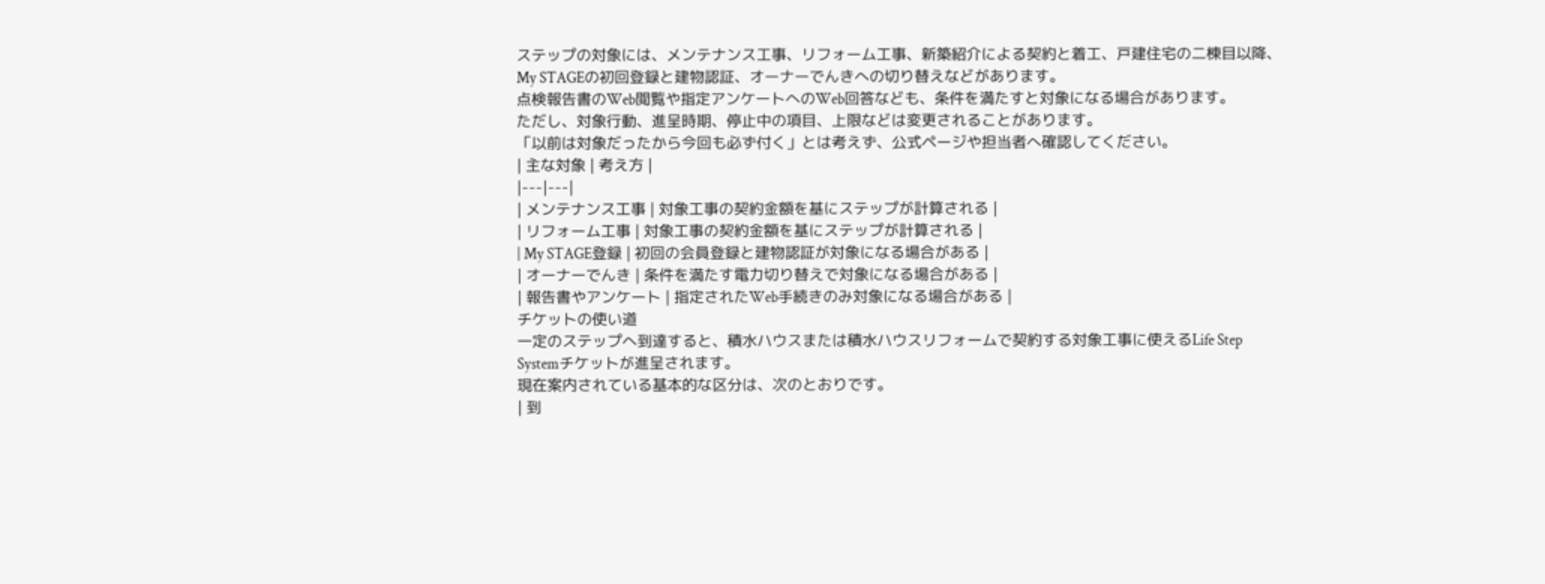ステップの対象には、メンテナンス工事、リフォーム工事、新築紹介による契約と着工、戸建住宅の二棟目以降、My STAGEの初回登録と建物認証、オーナーでんきへの切り替えなどがあります。
点検報告書のWeb閲覧や指定アンケートへのWeb回答なども、条件を満たすと対象になる場合があります。
ただし、対象行動、進呈時期、停止中の項目、上限などは変更されることがあります。
「以前は対象だったから今回も必ず付く」とは考えず、公式ページや担当者へ確認してください。
| 主な対象 | 考え方 |
|---|---|
| メンテナンス工事 | 対象工事の契約金額を基にステップが計算される |
| リフォーム工事 | 対象工事の契約金額を基にステップが計算される |
| My STAGE登録 | 初回の会員登録と建物認証が対象になる場合がある |
| オーナーでんき | 条件を満たす電力切り替えで対象になる場合がある |
| 報告書やアンケート | 指定されたWeb手続きのみ対象になる場合がある |
チケットの使い道
一定のステップへ到達すると、積水ハウスまたは積水ハウスリフォームで契約する対象工事に使えるLife Step Systemチケットが進呈されます。
現在案内されている基本的な区分は、次のとおりです。
| 到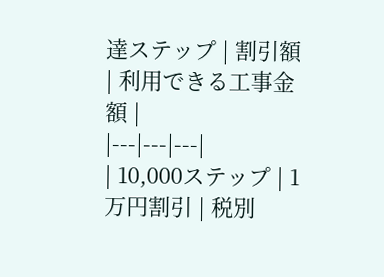達ステップ | 割引額 | 利用できる工事金額 |
|---|---|---|
| 10,000ステップ | 1万円割引 | 税別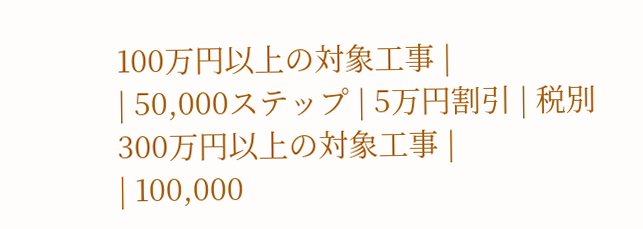100万円以上の対象工事 |
| 50,000ステップ | 5万円割引 | 税別300万円以上の対象工事 |
| 100,000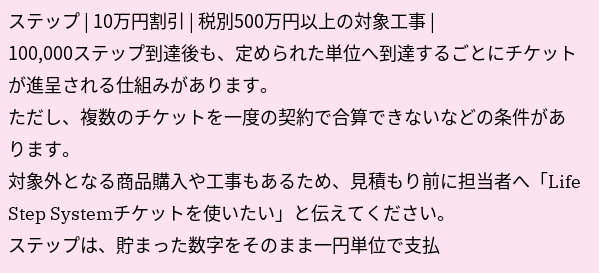ステップ | 10万円割引 | 税別500万円以上の対象工事 |
100,000ステップ到達後も、定められた単位へ到達するごとにチケットが進呈される仕組みがあります。
ただし、複数のチケットを一度の契約で合算できないなどの条件があります。
対象外となる商品購入や工事もあるため、見積もり前に担当者へ「Life Step Systemチケットを使いたい」と伝えてください。
ステップは、貯まった数字をそのまま一円単位で支払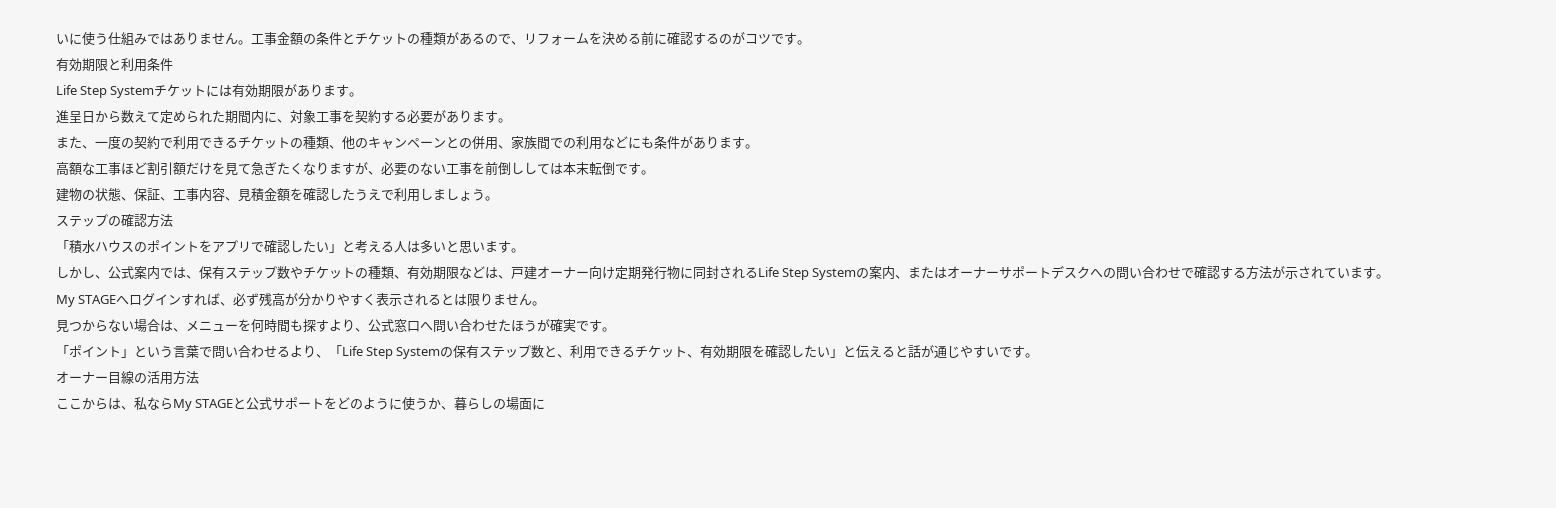いに使う仕組みではありません。工事金額の条件とチケットの種類があるので、リフォームを決める前に確認するのがコツです。
有効期限と利用条件
Life Step Systemチケットには有効期限があります。
進呈日から数えて定められた期間内に、対象工事を契約する必要があります。
また、一度の契約で利用できるチケットの種類、他のキャンペーンとの併用、家族間での利用などにも条件があります。
高額な工事ほど割引額だけを見て急ぎたくなりますが、必要のない工事を前倒ししては本末転倒です。
建物の状態、保証、工事内容、見積金額を確認したうえで利用しましょう。
ステップの確認方法
「積水ハウスのポイントをアプリで確認したい」と考える人は多いと思います。
しかし、公式案内では、保有ステップ数やチケットの種類、有効期限などは、戸建オーナー向け定期発行物に同封されるLife Step Systemの案内、またはオーナーサポートデスクへの問い合わせで確認する方法が示されています。
My STAGEへログインすれば、必ず残高が分かりやすく表示されるとは限りません。
見つからない場合は、メニューを何時間も探すより、公式窓口へ問い合わせたほうが確実です。
「ポイント」という言葉で問い合わせるより、「Life Step Systemの保有ステップ数と、利用できるチケット、有効期限を確認したい」と伝えると話が通じやすいです。
オーナー目線の活用方法
ここからは、私ならMy STAGEと公式サポートをどのように使うか、暮らしの場面に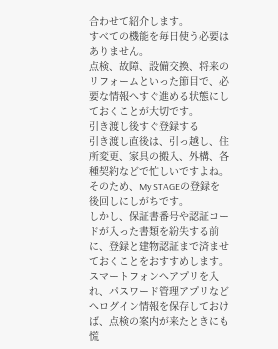合わせて紹介します。
すべての機能を毎日使う必要はありません。
点検、故障、設備交換、将来のリフォームといった節目で、必要な情報へすぐ進める状態にしておくことが大切です。
引き渡し後すぐ登録する
引き渡し直後は、引っ越し、住所変更、家具の搬入、外構、各種契約などで忙しいですよね。
そのため、My STAGEの登録を後回しにしがちです。
しかし、保証書番号や認証コードが入った書類を紛失する前に、登録と建物認証まで済ませておくことをおすすめします。
スマートフォンへアプリを入れ、パスワード管理アプリなどへログイン情報を保存しておけば、点検の案内が来たときにも慌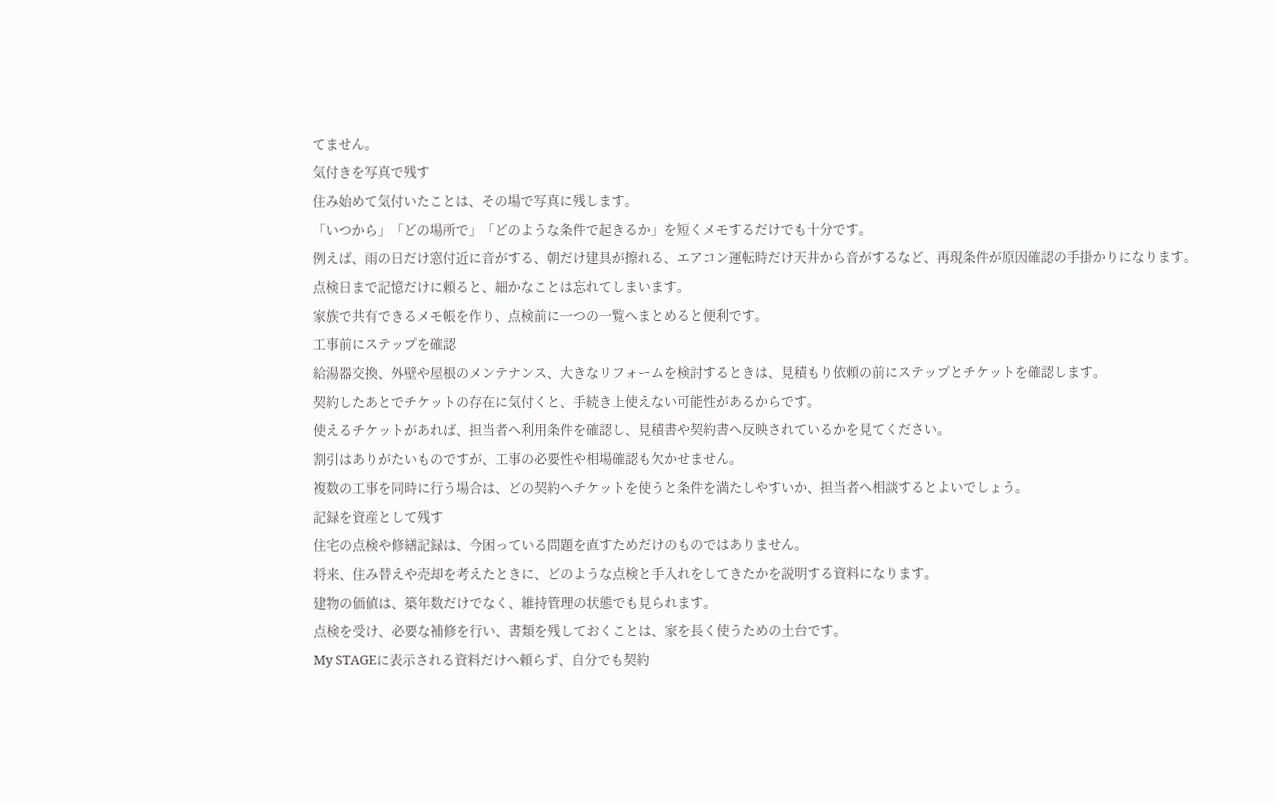てません。
気付きを写真で残す
住み始めて気付いたことは、その場で写真に残します。
「いつから」「どの場所で」「どのような条件で起きるか」を短くメモするだけでも十分です。
例えば、雨の日だけ窓付近に音がする、朝だけ建具が擦れる、エアコン運転時だけ天井から音がするなど、再現条件が原因確認の手掛かりになります。
点検日まで記憶だけに頼ると、細かなことは忘れてしまいます。
家族で共有できるメモ帳を作り、点検前に一つの一覧へまとめると便利です。
工事前にステップを確認
給湯器交換、外壁や屋根のメンテナンス、大きなリフォームを検討するときは、見積もり依頼の前にステップとチケットを確認します。
契約したあとでチケットの存在に気付くと、手続き上使えない可能性があるからです。
使えるチケットがあれば、担当者へ利用条件を確認し、見積書や契約書へ反映されているかを見てください。
割引はありがたいものですが、工事の必要性や相場確認も欠かせません。
複数の工事を同時に行う場合は、どの契約へチケットを使うと条件を満たしやすいか、担当者へ相談するとよいでしょう。
記録を資産として残す
住宅の点検や修繕記録は、今困っている問題を直すためだけのものではありません。
将来、住み替えや売却を考えたときに、どのような点検と手入れをしてきたかを説明する資料になります。
建物の価値は、築年数だけでなく、維持管理の状態でも見られます。
点検を受け、必要な補修を行い、書類を残しておくことは、家を長く使うための土台です。
My STAGEに表示される資料だけへ頼らず、自分でも契約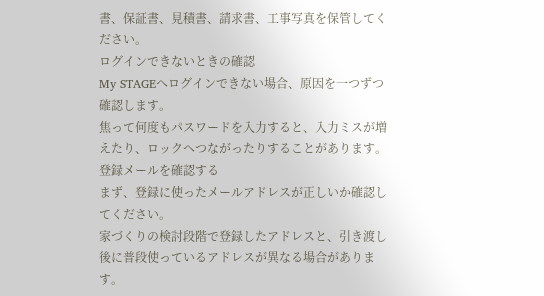書、保証書、見積書、請求書、工事写真を保管してください。
ログインできないときの確認
My STAGEへログインできない場合、原因を一つずつ確認します。
焦って何度もパスワードを入力すると、入力ミスが増えたり、ロックへつながったりすることがあります。
登録メールを確認する
まず、登録に使ったメールアドレスが正しいか確認してください。
家づくりの検討段階で登録したアドレスと、引き渡し後に普段使っているアドレスが異なる場合があります。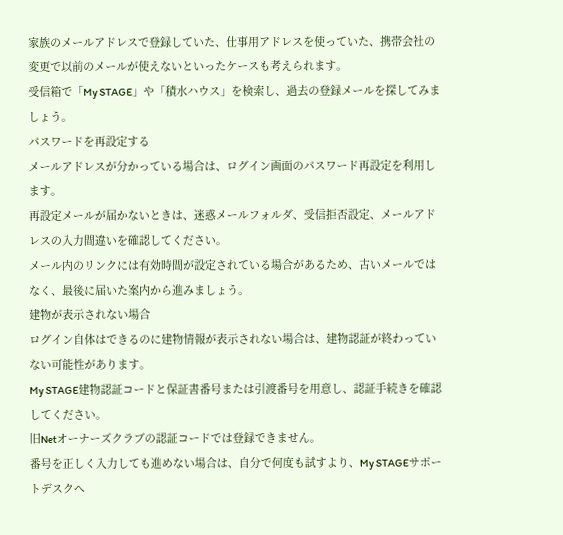家族のメールアドレスで登録していた、仕事用アドレスを使っていた、携帯会社の変更で以前のメールが使えないといったケースも考えられます。
受信箱で「My STAGE」や「積水ハウス」を検索し、過去の登録メールを探してみましょう。
パスワードを再設定する
メールアドレスが分かっている場合は、ログイン画面のパスワード再設定を利用します。
再設定メールが届かないときは、迷惑メールフォルダ、受信拒否設定、メールアドレスの入力間違いを確認してください。
メール内のリンクには有効時間が設定されている場合があるため、古いメールではなく、最後に届いた案内から進みましょう。
建物が表示されない場合
ログイン自体はできるのに建物情報が表示されない場合は、建物認証が終わっていない可能性があります。
My STAGE建物認証コードと保証書番号または引渡番号を用意し、認証手続きを確認してください。
旧Netオーナーズクラブの認証コードでは登録できません。
番号を正しく入力しても進めない場合は、自分で何度も試すより、My STAGEサポートデスクへ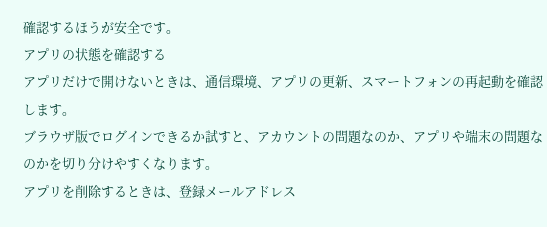確認するほうが安全です。
アプリの状態を確認する
アプリだけで開けないときは、通信環境、アプリの更新、スマートフォンの再起動を確認します。
ブラウザ版でログインできるか試すと、アカウントの問題なのか、アプリや端末の問題なのかを切り分けやすくなります。
アプリを削除するときは、登録メールアドレス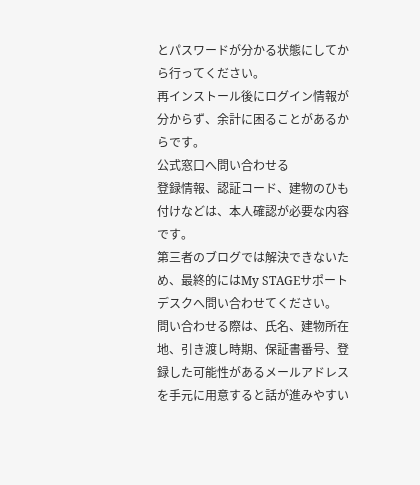とパスワードが分かる状態にしてから行ってください。
再インストール後にログイン情報が分からず、余計に困ることがあるからです。
公式窓口へ問い合わせる
登録情報、認証コード、建物のひも付けなどは、本人確認が必要な内容です。
第三者のブログでは解決できないため、最終的にはMy STAGEサポートデスクへ問い合わせてください。
問い合わせる際は、氏名、建物所在地、引き渡し時期、保証書番号、登録した可能性があるメールアドレスを手元に用意すると話が進みやすい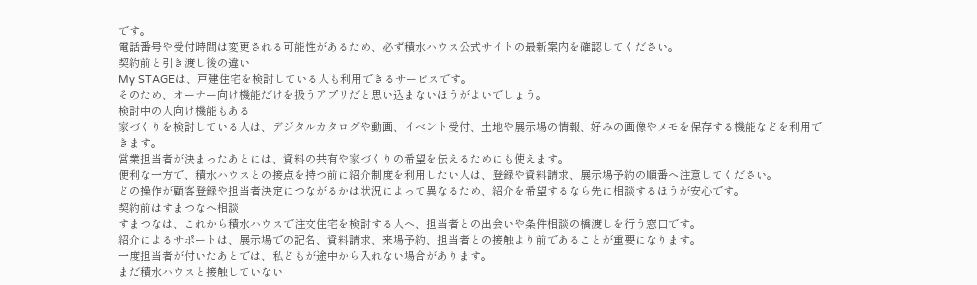です。
電話番号や受付時間は変更される可能性があるため、必ず積水ハウス公式サイトの最新案内を確認してください。
契約前と引き渡し後の違い
My STAGEは、戸建住宅を検討している人も利用できるサービスです。
そのため、オーナー向け機能だけを扱うアプリだと思い込まないほうがよいでしょう。
検討中の人向け機能もある
家づくりを検討している人は、デジタルカタログや動画、イベント受付、土地や展示場の情報、好みの画像やメモを保存する機能などを利用できます。
営業担当者が決まったあとには、資料の共有や家づくりの希望を伝えるためにも使えます。
便利な一方で、積水ハウスとの接点を持つ前に紹介制度を利用したい人は、登録や資料請求、展示場予約の順番へ注意してください。
どの操作が顧客登録や担当者決定につながるかは状況によって異なるため、紹介を希望するなら先に相談するほうが安心です。
契約前はすまつなへ相談
すまつなは、これから積水ハウスで注文住宅を検討する人へ、担当者との出会いや条件相談の橋渡しを行う窓口です。
紹介によるサポートは、展示場での記名、資料請求、来場予約、担当者との接触より前であることが重要になります。
一度担当者が付いたあとでは、私どもが途中から入れない場合があります。
まだ積水ハウスと接触していない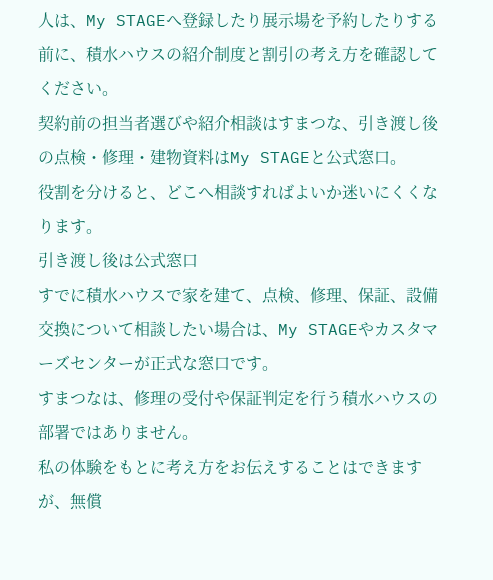人は、My STAGEへ登録したり展示場を予約したりする前に、積水ハウスの紹介制度と割引の考え方を確認してください。
契約前の担当者選びや紹介相談はすまつな、引き渡し後の点検・修理・建物資料はMy STAGEと公式窓口。
役割を分けると、どこへ相談すればよいか迷いにくくなります。
引き渡し後は公式窓口
すでに積水ハウスで家を建て、点検、修理、保証、設備交換について相談したい場合は、My STAGEやカスタマーズセンターが正式な窓口です。
すまつなは、修理の受付や保証判定を行う積水ハウスの部署ではありません。
私の体験をもとに考え方をお伝えすることはできますが、無償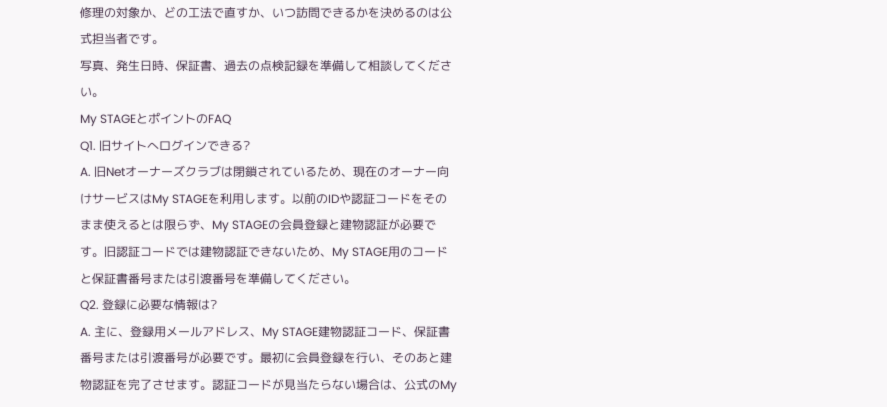修理の対象か、どの工法で直すか、いつ訪問できるかを決めるのは公式担当者です。
写真、発生日時、保証書、過去の点検記録を準備して相談してください。
My STAGEとポイントのFAQ
Q1. 旧サイトへログインできる?
A. 旧Netオーナーズクラブは閉鎖されているため、現在のオーナー向けサービスはMy STAGEを利用します。以前のIDや認証コードをそのまま使えるとは限らず、My STAGEの会員登録と建物認証が必要です。旧認証コードでは建物認証できないため、My STAGE用のコードと保証書番号または引渡番号を準備してください。
Q2. 登録に必要な情報は?
A. 主に、登録用メールアドレス、My STAGE建物認証コード、保証書番号または引渡番号が必要です。最初に会員登録を行い、そのあと建物認証を完了させます。認証コードが見当たらない場合は、公式のMy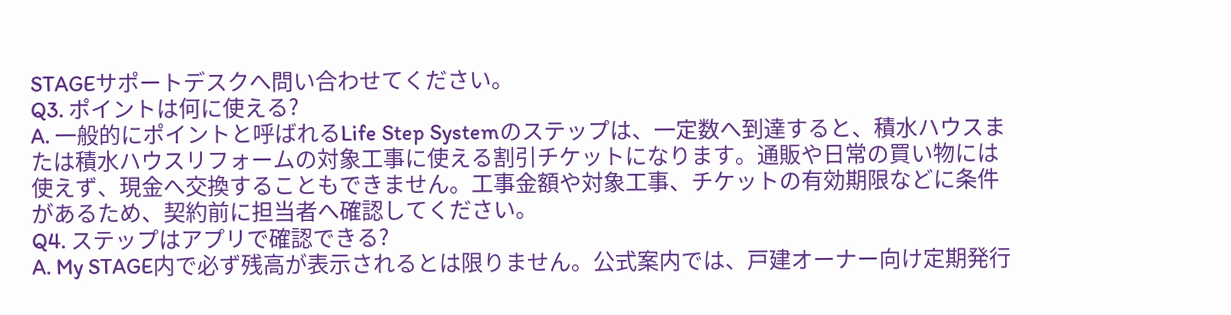STAGEサポートデスクへ問い合わせてください。
Q3. ポイントは何に使える?
A. 一般的にポイントと呼ばれるLife Step Systemのステップは、一定数へ到達すると、積水ハウスまたは積水ハウスリフォームの対象工事に使える割引チケットになります。通販や日常の買い物には使えず、現金へ交換することもできません。工事金額や対象工事、チケットの有効期限などに条件があるため、契約前に担当者へ確認してください。
Q4. ステップはアプリで確認できる?
A. My STAGE内で必ず残高が表示されるとは限りません。公式案内では、戸建オーナー向け定期発行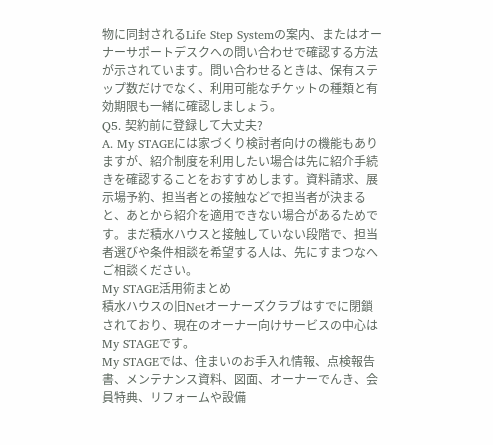物に同封されるLife Step Systemの案内、またはオーナーサポートデスクへの問い合わせで確認する方法が示されています。問い合わせるときは、保有ステップ数だけでなく、利用可能なチケットの種類と有効期限も一緒に確認しましょう。
Q5. 契約前に登録して大丈夫?
A. My STAGEには家づくり検討者向けの機能もありますが、紹介制度を利用したい場合は先に紹介手続きを確認することをおすすめします。資料請求、展示場予約、担当者との接触などで担当者が決まると、あとから紹介を適用できない場合があるためです。まだ積水ハウスと接触していない段階で、担当者選びや条件相談を希望する人は、先にすまつなへご相談ください。
My STAGE活用術まとめ
積水ハウスの旧Netオーナーズクラブはすでに閉鎖されており、現在のオーナー向けサービスの中心はMy STAGEです。
My STAGEでは、住まいのお手入れ情報、点検報告書、メンテナンス資料、図面、オーナーでんき、会員特典、リフォームや設備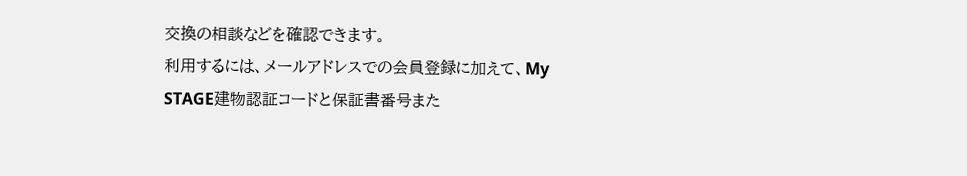交換の相談などを確認できます。
利用するには、メールアドレスでの会員登録に加えて、My STAGE建物認証コードと保証書番号また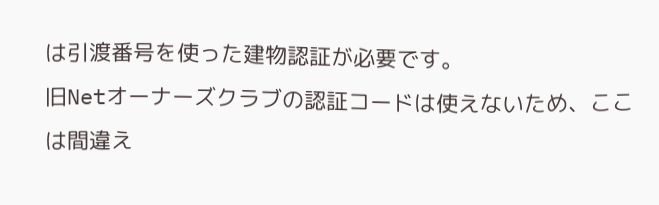は引渡番号を使った建物認証が必要です。
旧Netオーナーズクラブの認証コードは使えないため、ここは間違え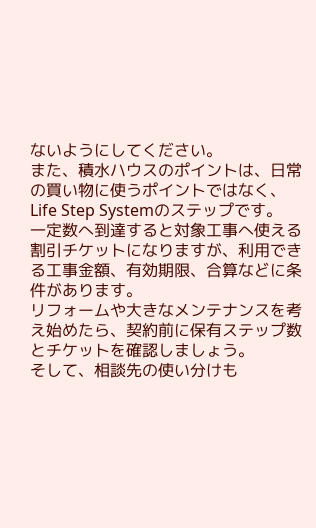ないようにしてください。
また、積水ハウスのポイントは、日常の買い物に使うポイントではなく、Life Step Systemのステップです。
一定数へ到達すると対象工事へ使える割引チケットになりますが、利用できる工事金額、有効期限、合算などに条件があります。
リフォームや大きなメンテナンスを考え始めたら、契約前に保有ステップ数とチケットを確認しましょう。
そして、相談先の使い分けも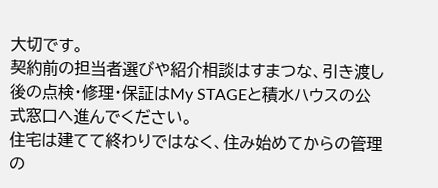大切です。
契約前の担当者選びや紹介相談はすまつな、引き渡し後の点検・修理・保証はMy STAGEと積水ハウスの公式窓口へ進んでください。
住宅は建てて終わりではなく、住み始めてからの管理の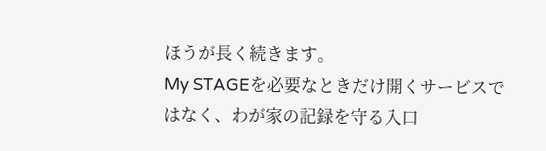ほうが長く続きます。
My STAGEを必要なときだけ開くサービスではなく、わが家の記録を守る入口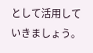として活用していきましょう。